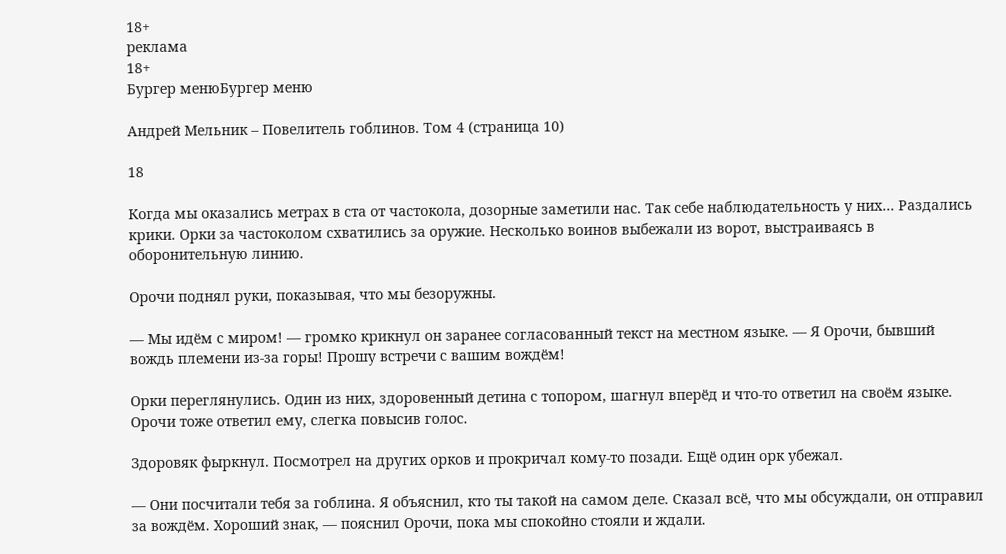18+
реклама
18+
Бургер менюБургер меню

Андрей Мельник – Повелитель гоблинов. Том 4 (страница 10)

18

Когда мы оказались метрах в ста от частокола, дозорные заметили нас. Так себе наблюдательность у них… Раздались крики. Орки за частоколом схватились за оружие. Несколько воинов выбежали из ворот, выстраиваясь в оборонительную линию.

Орочи поднял руки, показывая, что мы безоружны.

— Мы идём с миром! — громко крикнул он заранее согласованный текст на местном языке. — Я Орочи, бывший вождь племени из-за горы! Прошу встречи с вашим вождём!

Орки переглянулись. Один из них, здоровенный детина с топором, шагнул вперёд и что-то ответил на своём языке. Орочи тоже ответил ему, слегка повысив голос.

Здоровяк фыркнул. Посмотрел на других орков и прокричал кому-то позади. Ещё один орк убежал.

— Они посчитали тебя за гоблина. Я объяснил, кто ты такой на самом деле. Сказал всё, что мы обсуждали, он отправил за вождём. Хороший знак, — пояснил Орочи, пока мы спокойно стояли и ждали.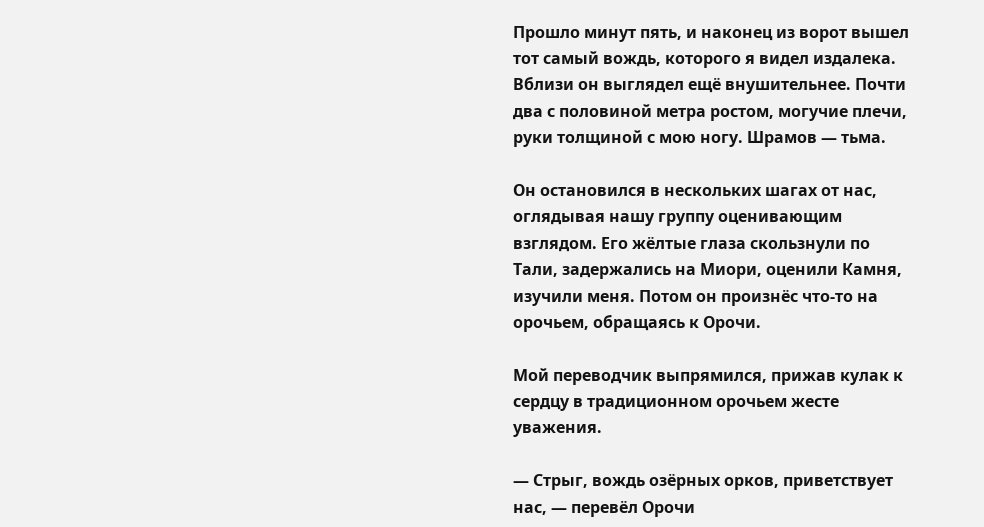Прошло минут пять, и наконец из ворот вышел тот самый вождь, которого я видел издалека. Вблизи он выглядел ещё внушительнее. Почти два с половиной метра ростом, могучие плечи, руки толщиной с мою ногу. Шрамов — тьма.

Он остановился в нескольких шагах от нас, оглядывая нашу группу оценивающим взглядом. Его жёлтые глаза скользнули по Тали, задержались на Миори, оценили Камня, изучили меня. Потом он произнёс что-то на орочьем, обращаясь к Орочи.

Мой переводчик выпрямился, прижав кулак к сердцу в традиционном орочьем жесте уважения.

— Стрыг, вождь озёрных орков, приветствует нас, — перевёл Орочи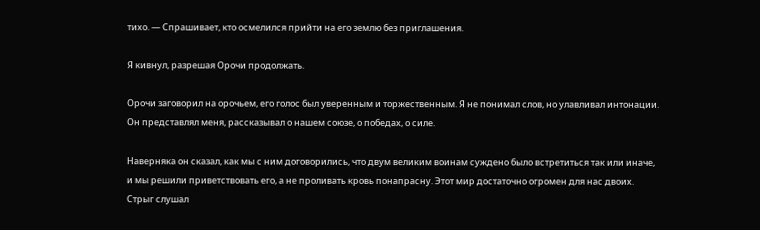тихо. — Спрашивает, кто осмелился прийти на его землю без приглашения.

Я кивнул, разрешая Орочи продолжать.

Орочи заговорил на орочьем, его голос был уверенным и торжественным. Я не понимал слов, но улавливал интонации. Он представлял меня, рассказывал о нашем союзе, о победах, о силе.

Наверняка он сказал, как мы с ним договорились, что двум великим воинам суждено было встретиться так или иначе, и мы решили приветствовать его, а не проливать кровь понапрасну. Этот мир достаточно огромен для нас двоих. Стрыг слушал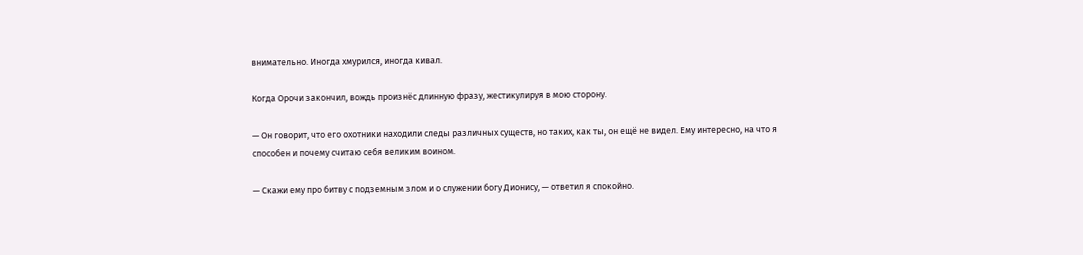внимательно. Иногда хмурился, иногда кивал.

Когда Орочи закончил, вождь произнёс длинную фразу, жестикулируя в мою сторону.

— Он говорит, что его охотники находили следы различных существ, но таких, как ты, он ещё не видел. Ему интересно, на что я способен и почему считаю себя великим воином.

— Скажи ему про битву с подземным злом и о служении богу Дионису, — ответил я спокойно.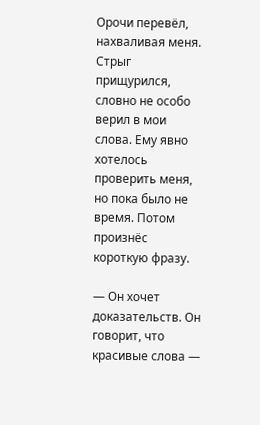Орочи перевёл, нахваливая меня. Стрыг прищурился, словно не особо верил в мои слова. Ему явно хотелось проверить меня, но пока было не время. Потом произнёс короткую фразу.

— Он хочет доказательств. Он говорит, что красивые слова —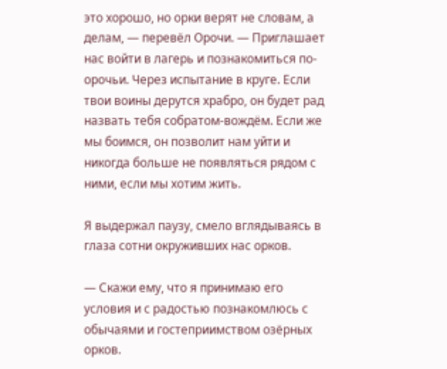это хорошо, но орки верят не словам, а делам, — перевёл Орочи. — Приглашает нас войти в лагерь и познакомиться по-орочьи. Через испытание в круге. Если твои воины дерутся храбро, он будет рад назвать тебя собратом-вождём. Если же мы боимся, он позволит нам уйти и никогда больше не появляться рядом с ними, если мы хотим жить.

Я выдержал паузу, смело вглядываясь в глаза сотни окруживших нас орков.

— Скажи ему, что я принимаю его условия и с радостью познакомлюсь с обычаями и гостеприимством озёрных орков.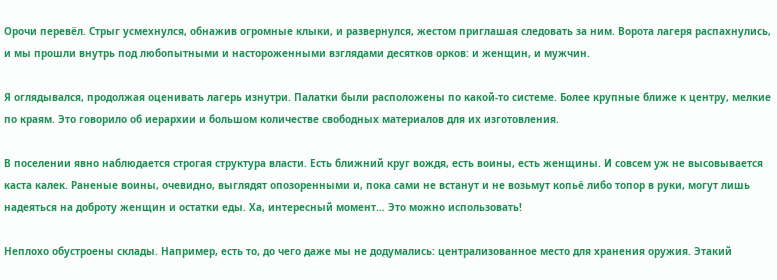Орочи перевёл. Стрыг усмехнулся, обнажив огромные клыки, и развернулся, жестом приглашая следовать за ним. Ворота лагеря распахнулись, и мы прошли внутрь под любопытными и настороженными взглядами десятков орков: и женщин, и мужчин.

Я оглядывался, продолжая оценивать лагерь изнутри. Палатки были расположены по какой-то системе. Более крупные ближе к центру, мелкие по краям. Это говорило об иерархии и большом количестве свободных материалов для их изготовления.

В поселении явно наблюдается строгая структура власти. Есть ближний круг вождя, есть воины, есть женщины. И совсем уж не высовывается каста калек. Раненые воины, очевидно, выглядят опозоренными и, пока сами не встанут и не возьмут копьё либо топор в руки, могут лишь надеяться на доброту женщин и остатки еды. Ха, интересный момент… Это можно использовать!

Неплохо обустроены склады. Например, есть то, до чего даже мы не додумались: централизованное место для хранения оружия. Этакий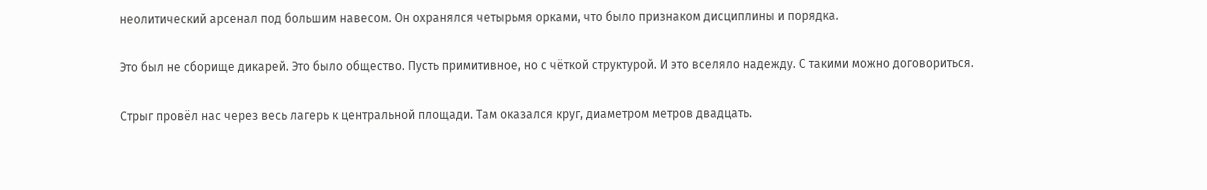неолитический арсенал под большим навесом. Он охранялся четырьмя орками, что было признаком дисциплины и порядка.

Это был не сборище дикарей. Это было общество. Пусть примитивное, но с чёткой структурой. И это вселяло надежду. С такими можно договориться.

Стрыг провёл нас через весь лагерь к центральной площади. Там оказался круг, диаметром метров двадцать.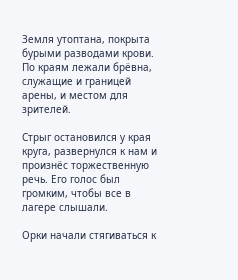Земля утоптана, покрыта бурыми разводами крови. По краям лежали брёвна, служащие и границей арены, и местом для зрителей.

Стрыг остановился у края круга, развернулся к нам и произнёс торжественную речь. Его голос был громким, чтобы все в лагере слышали.

Орки начали стягиваться к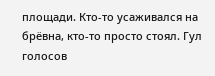площади. Кто-то усаживался на брёвна, кто-то просто стоял. Гул голосов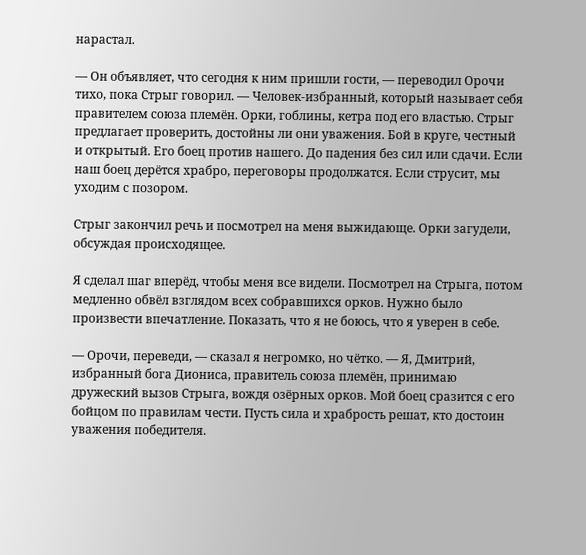нарастал.

— Он объявляет, что сегодня к ним пришли гости, — переводил Орочи тихо, пока Стрыг говорил. — Человек-избранный, который называет себя правителем союза племён. Орки, гоблины, кетра под его властью. Стрыг предлагает проверить, достойны ли они уважения. Бой в круге, честный и открытый. Его боец против нашего. До падения без сил или сдачи. Если наш боец дерётся храбро, переговоры продолжатся. Если струсит, мы уходим с позором.

Стрыг закончил речь и посмотрел на меня выжидающе. Орки загудели, обсуждая происходящее.

Я сделал шаг вперёд, чтобы меня все видели. Посмотрел на Стрыга, потом медленно обвёл взглядом всех собравшихся орков. Нужно было произвести впечатление. Показать, что я не боюсь, что я уверен в себе.

— Орочи, переведи, — сказал я негромко, но чётко. — Я, Дмитрий, избранный бога Диониса, правитель союза племён, принимаю дружеский вызов Стрыга, вождя озёрных орков. Мой боец сразится с его бойцом по правилам чести. Пусть сила и храбрость решат, кто достоин уважения победителя.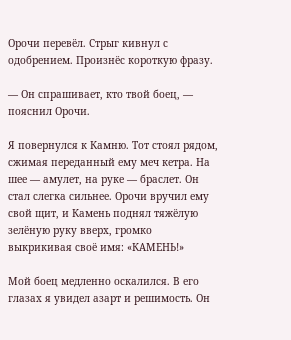Орочи перевёл. Стрыг кивнул с одобрением. Произнёс короткую фразу.

— Он спрашивает, кто твой боец, — пояснил Орочи.

Я повернулся к Камню. Тот стоял рядом, сжимая переданный ему меч кетра. На шее — амулет, на руке — браслет. Он стал слегка сильнее. Орочи вручил ему свой щит, и Камень поднял тяжёлую зелёную руку вверх, громко выкрикивая своё имя: «КАМЕНЬ!»

Мой боец медленно оскалился. В его глазах я увидел азарт и решимость. Он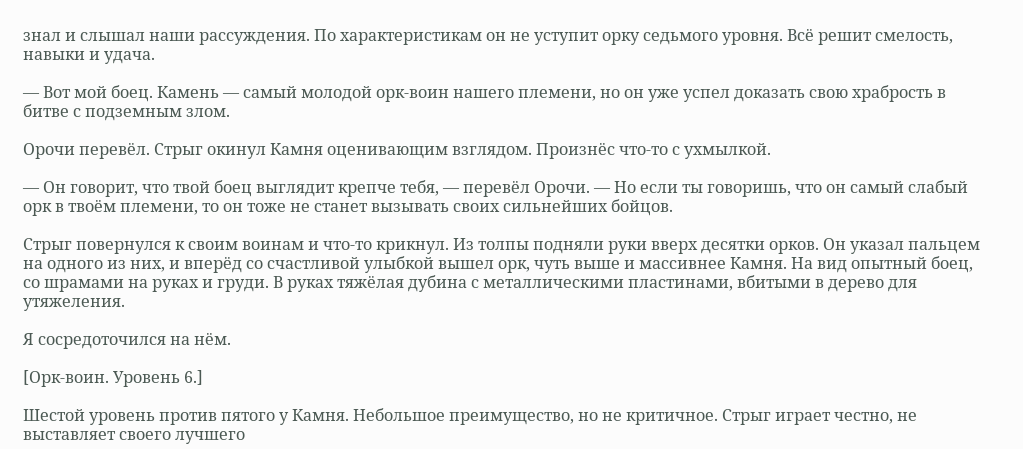знал и слышал наши рассуждения. По характеристикам он не уступит орку седьмого уровня. Всё решит смелость, навыки и удача.

— Вот мой боец. Камень — самый молодой орк-воин нашего племени, но он уже успел доказать свою храбрость в битве с подземным злом.

Орочи перевёл. Стрыг окинул Камня оценивающим взглядом. Произнёс что-то с ухмылкой.

— Он говорит, что твой боец выглядит крепче тебя, — перевёл Орочи. — Но если ты говоришь, что он самый слабый орк в твоём племени, то он тоже не станет вызывать своих сильнейших бойцов.

Стрыг повернулся к своим воинам и что-то крикнул. Из толпы подняли руки вверх десятки орков. Он указал пальцем на одного из них, и вперёд со счастливой улыбкой вышел орк, чуть выше и массивнее Камня. На вид опытный боец, со шрамами на руках и груди. В руках тяжёлая дубина с металлическими пластинами, вбитыми в дерево для утяжеления.

Я сосредоточился на нём.

[Орк-воин. Уровень 6.]

Шестой уровень против пятого у Камня. Небольшое преимущество, но не критичное. Стрыг играет честно, не выставляет своего лучшего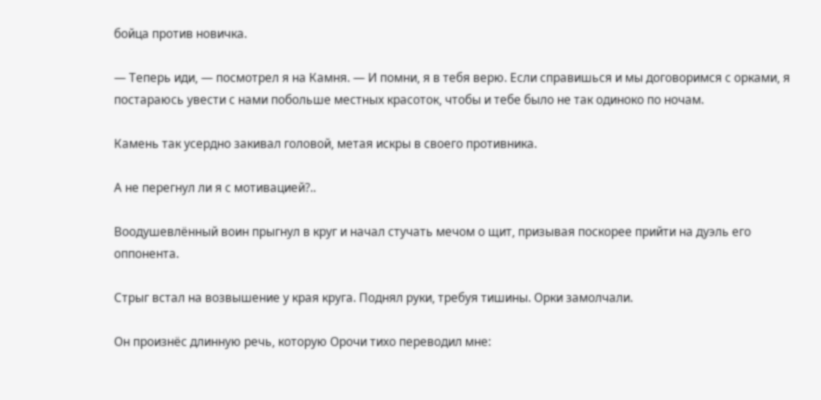бойца против новичка.

— Теперь иди, — посмотрел я на Камня. — И помни, я в тебя верю. Если справишься и мы договоримся с орками, я постараюсь увести с нами побольше местных красоток, чтобы и тебе было не так одиноко по ночам.

Камень так усердно закивал головой, метая искры в своего противника.

А не перегнул ли я с мотивацией?..

Воодушевлённый воин прыгнул в круг и начал стучать мечом о щит, призывая поскорее прийти на дуэль его оппонента.

Стрыг встал на возвышение у края круга. Поднял руки, требуя тишины. Орки замолчали.

Он произнёс длинную речь, которую Орочи тихо переводил мне: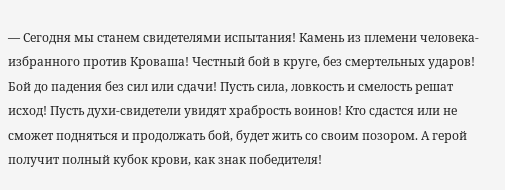— Сегодня мы станем свидетелями испытания! Камень из племени человека-избранного против Кроваша! Честный бой в круге, без смертельных ударов! Бой до падения без сил или сдачи! Пусть сила, ловкость и смелость решат исход! Пусть духи-свидетели увидят храбрость воинов! Кто сдастся или не сможет подняться и продолжать бой, будет жить со своим позором. А герой получит полный кубок крови, как знак победителя!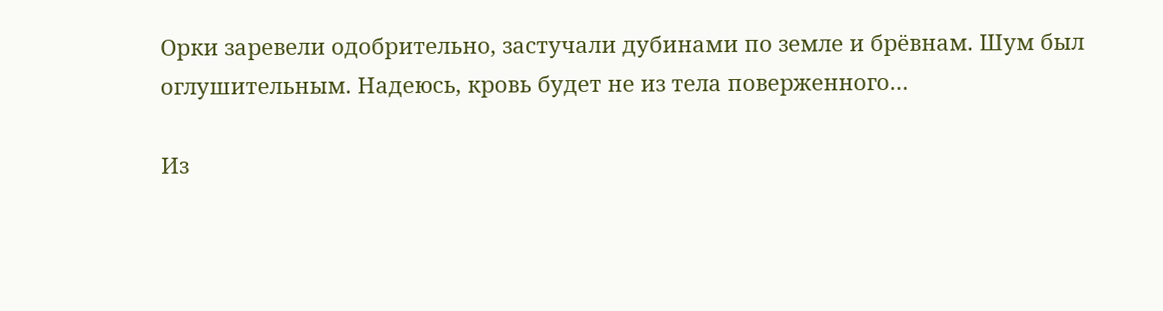Орки заревели одобрительно, застучали дубинами по земле и брёвнам. Шум был оглушительным. Надеюсь, кровь будет не из тела поверженного…

Из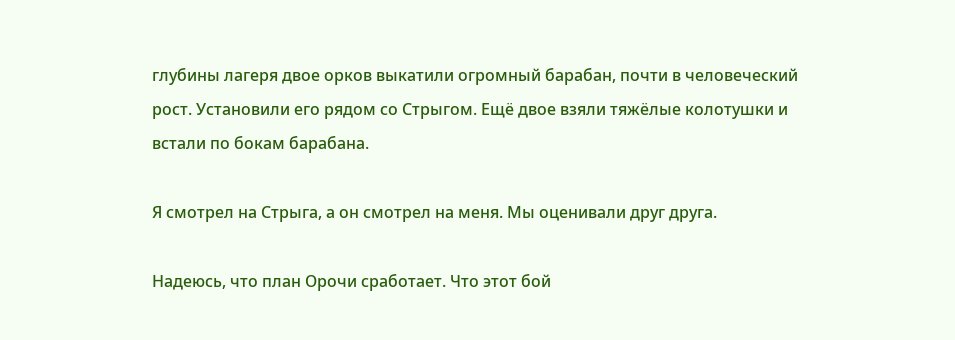глубины лагеря двое орков выкатили огромный барабан, почти в человеческий рост. Установили его рядом со Стрыгом. Ещё двое взяли тяжёлые колотушки и встали по бокам барабана.

Я смотрел на Стрыга, а он смотрел на меня. Мы оценивали друг друга.

Надеюсь, что план Орочи сработает. Что этот бой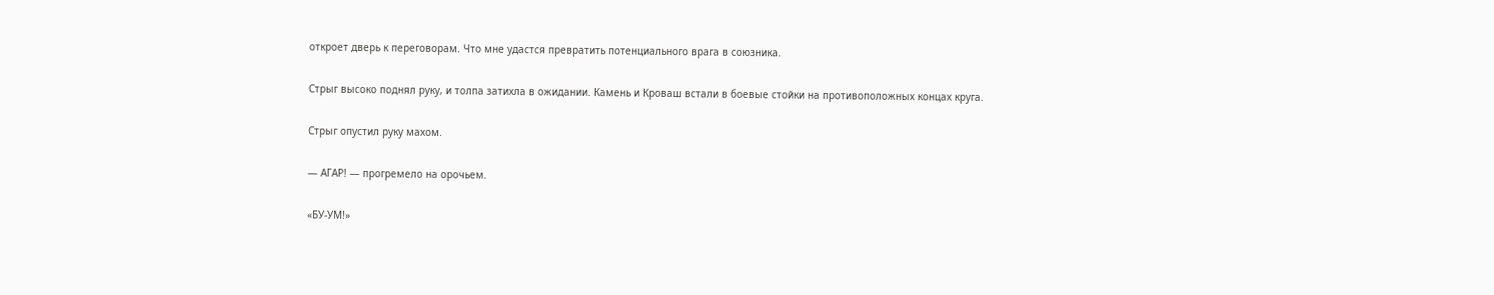откроет дверь к переговорам. Что мне удастся превратить потенциального врага в союзника.

Стрыг высоко поднял руку, и толпа затихла в ожидании. Камень и Кроваш встали в боевые стойки на противоположных концах круга.

Стрыг опустил руку махом.

— АГАР! — прогремело на орочьем.

«БУ-УМ!»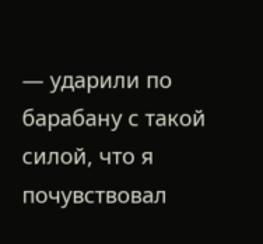— ударили по барабану с такой силой, что я почувствовал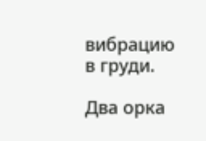вибрацию в груди.

Два орка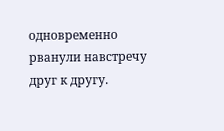одновременно рванули навстречу друг к другу.